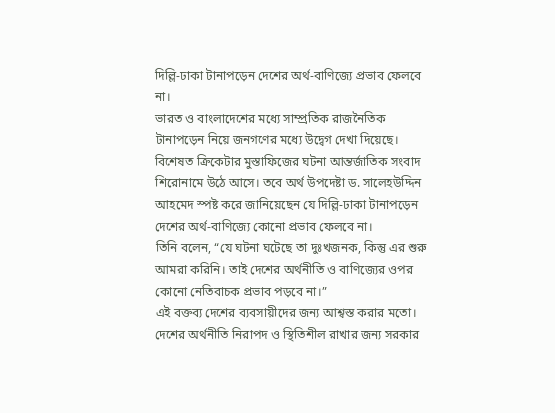দিল্লি-ঢাকা টানাপড়েন দেশের অর্থ-বাণিজ্যে প্রভাব ফেলবে না।
ভারত ও বাংলাদেশের মধ্যে সাম্প্রতিক রাজনৈতিক টানাপড়েন নিয়ে জনগণের মধ্যে উদ্বেগ দেখা দিয়েছে। বিশেষত ক্রিকেটার মুস্তাফিজের ঘটনা আন্তর্জাতিক সংবাদ শিরোনামে উঠে আসে। তবে অর্থ উপদেষ্টা ড. সালেহউদ্দিন আহমেদ স্পষ্ট করে জানিয়েছেন যে দিল্লি-ঢাকা টানাপড়েন দেশের অর্থ-বাণিজ্যে কোনো প্রভাব ফেলবে না।
তিনি বলেন, “যে ঘটনা ঘটেছে তা দুঃখজনক, কিন্তু এর শুরু আমরা করিনি। তাই দেশের অর্থনীতি ও বাণিজ্যের ওপর কোনো নেতিবাচক প্রভাব পড়বে না।”
এই বক্তব্য দেশের ব্যবসায়ীদের জন্য আশ্বস্ত করার মতো। দেশের অর্থনীতি নিরাপদ ও স্থিতিশীল রাখার জন্য সরকার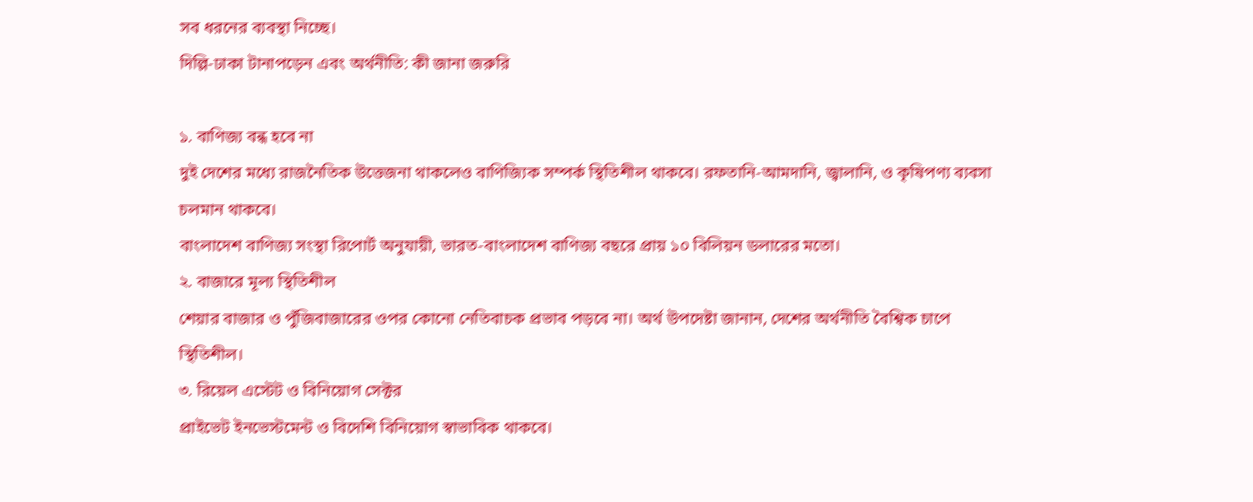সব ধরনের ব্যবস্থা নিচ্ছে।
দিল্লি-ঢাকা টানাপড়েন এবং অর্থনীতি: কী জানা জরুরি

১. বাণিজ্য বন্ধ হবে না
দুই দেশের মধ্যে রাজনৈতিক উত্তেজনা থাকলেও বাণিজ্যিক সম্পর্ক স্থিতিশীল থাকবে। রফতানি-আমদানি, জ্বালানি, ও কৃষিপণ্য ব্যবসা চলমান থাকবে।
বাংলাদেশ বাণিজ্য সংস্থা রিপোর্ট অনুযায়ী, ভারত-বাংলাদেশ বাণিজ্য বছরে প্রায় ১০ বিলিয়ন ডলারের মতো।
২. বাজারে মূল্য স্থিতিশীল
শেয়ার বাজার ও পুঁজিবাজারের ওপর কোনো নেতিবাচক প্রভাব পড়বে না। অর্থ উপদেষ্টা জানান, দেশের অর্থনীতি বৈশ্বিক চাপে স্থিতিশীল।
৩. রিয়েল এস্টেট ও বিনিয়োগ সেক্টর
প্রাইভেট ইনভেস্টমেন্ট ও বিদেশি বিনিয়োগ স্বাভাবিক থাকবে।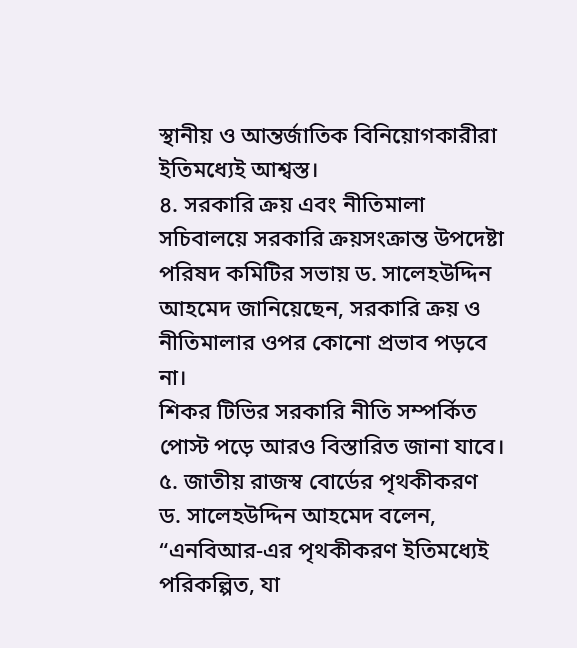স্থানীয় ও আন্তর্জাতিক বিনিয়োগকারীরা ইতিমধ্যেই আশ্বস্ত।
৪. সরকারি ক্রয় এবং নীতিমালা
সচিবালয়ে সরকারি ক্রয়সংক্রান্ত উপদেষ্টা পরিষদ কমিটির সভায় ড. সালেহউদ্দিন আহমেদ জানিয়েছেন, সরকারি ক্রয় ও নীতিমালার ওপর কোনো প্রভাব পড়বে না।
শিকর টিভির সরকারি নীতি সম্পর্কিত পোস্ট পড়ে আরও বিস্তারিত জানা যাবে।
৫. জাতীয় রাজস্ব বোর্ডের পৃথকীকরণ
ড. সালেহউদ্দিন আহমেদ বলেন, “এনবিআর-এর পৃথকীকরণ ইতিমধ্যেই পরিকল্পিত, যা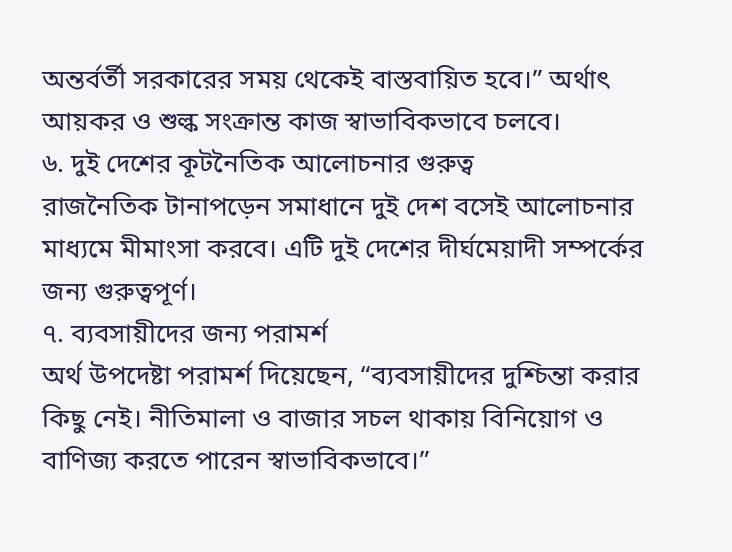অন্তর্বর্তী সরকারের সময় থেকেই বাস্তবায়িত হবে।” অর্থাৎ আয়কর ও শুল্ক সংক্রান্ত কাজ স্বাভাবিকভাবে চলবে।
৬. দুই দেশের কূটনৈতিক আলোচনার গুরুত্ব
রাজনৈতিক টানাপড়েন সমাধানে দুই দেশ বসেই আলোচনার মাধ্যমে মীমাংসা করবে। এটি দুই দেশের দীর্ঘমেয়াদী সম্পর্কের জন্য গুরুত্বপূর্ণ।
৭. ব্যবসায়ীদের জন্য পরামর্শ
অর্থ উপদেষ্টা পরামর্শ দিয়েছেন, “ব্যবসায়ীদের দুশ্চিন্তা করার কিছু নেই। নীতিমালা ও বাজার সচল থাকায় বিনিয়োগ ও বাণিজ্য করতে পারেন স্বাভাবিকভাবে।”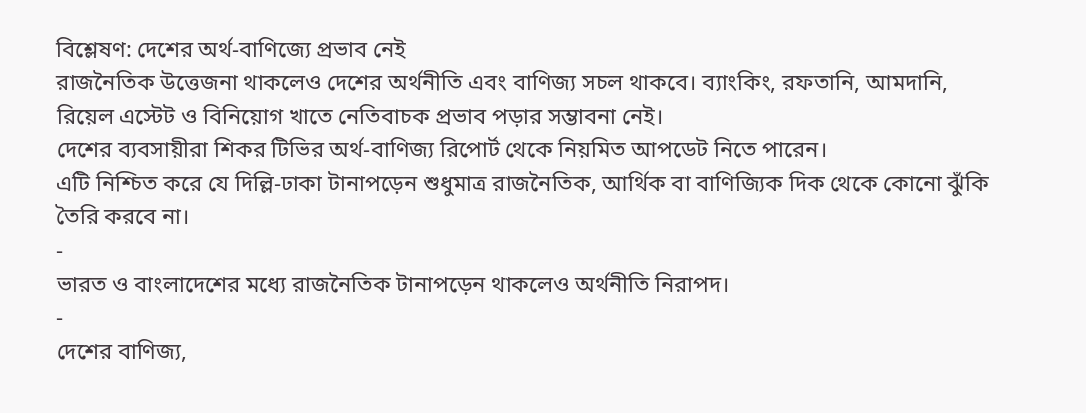বিশ্লেষণ: দেশের অর্থ-বাণিজ্যে প্রভাব নেই
রাজনৈতিক উত্তেজনা থাকলেও দেশের অর্থনীতি এবং বাণিজ্য সচল থাকবে। ব্যাংকিং, রফতানি, আমদানি, রিয়েল এস্টেট ও বিনিয়োগ খাতে নেতিবাচক প্রভাব পড়ার সম্ভাবনা নেই।
দেশের ব্যবসায়ীরা শিকর টিভির অর্থ-বাণিজ্য রিপোর্ট থেকে নিয়মিত আপডেট নিতে পারেন।
এটি নিশ্চিত করে যে দিল্লি-ঢাকা টানাপড়েন শুধুমাত্র রাজনৈতিক, আর্থিক বা বাণিজ্যিক দিক থেকে কোনো ঝুঁকি তৈরি করবে না।
-
ভারত ও বাংলাদেশের মধ্যে রাজনৈতিক টানাপড়েন থাকলেও অর্থনীতি নিরাপদ।
-
দেশের বাণিজ্য,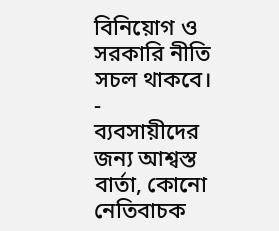বিনিয়োগ ও সরকারি নীতি সচল থাকবে।
-
ব্যবসায়ীদের জন্য আশ্বস্ত বার্তা, কোনো নেতিবাচক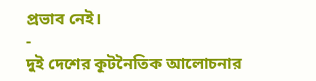প্রভাব নেই।
-
দুই দেশের কূটনৈতিক আলোচনার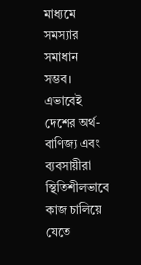মাধ্যমে সমস্যার সমাধান সম্ভব।
এভাবেই দেশের অর্থ-বাণিজ্য এবং ব্যবসায়ীরা স্থিতিশীলভাবে কাজ চালিয়ে যেতে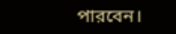পারবেন।